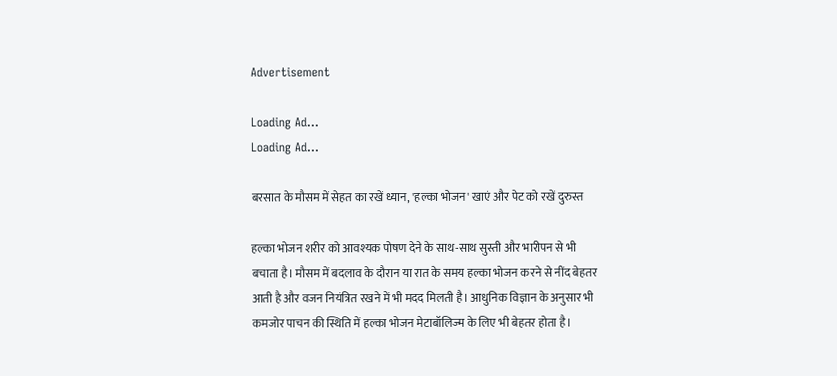Advertisement

Loading Ad...
Loading Ad...

बरसात के मौसम में सेहत का रखें ध्यान, 'हल्का भोजन' खाएं और पेट को रखें दुरुस्त

हल्का भोजन शरीर को आवश्यक पोषण देने के साथ-साथ सुस्ती और भारीपन से भी बचाता है। मौसम में बदलाव के दौरान या रात के समय हल्का भोजन करने से नींद बेहतर आती है और वजन नियंत्रित रखने में भी मदद मिलती है। आधुनिक विज्ञान के अनुसार भी कमजोर पाचन की स्थिति में हल्का भोजन मेटाबॉलिज्म के लिए भी बेहतर होता है।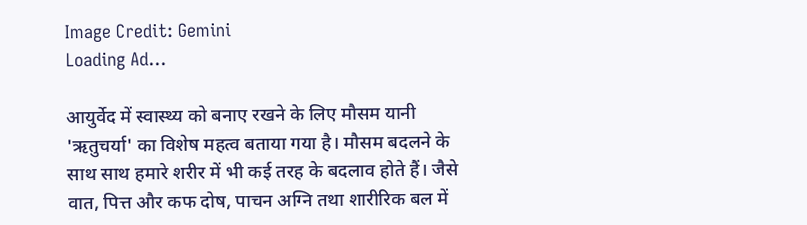Image Credit: Gemini
Loading Ad...

आयुर्वेद में स्वास्थ्य को बनाए रखने के लिए मौसम यानी 'ऋतुचर्या' का विशेष महत्व बताया गया है। मौसम बदलने के साथ साथ हमारे शरीर में भी कई तरह के बदलाव होते हैं। जैसे वात, पित्त और कफ दोष, पाचन अग्नि तथा शारीरिक बल में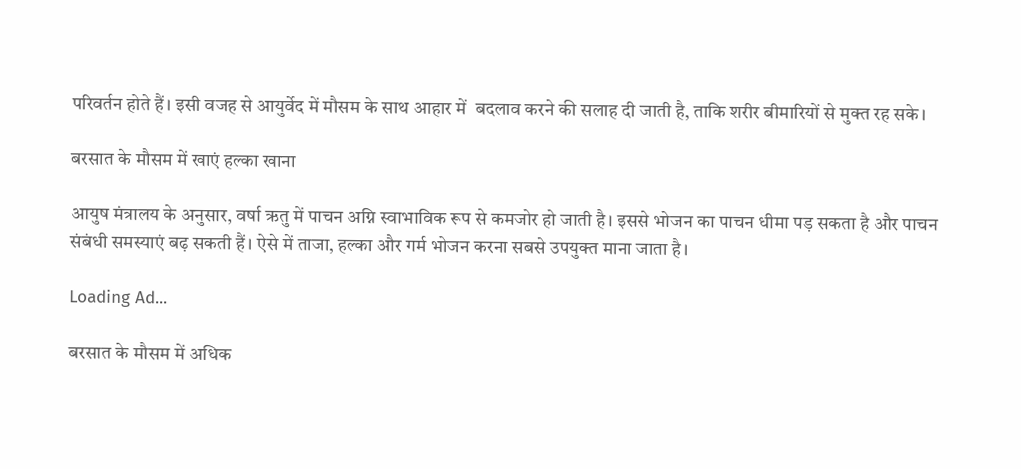परिवर्तन होते हैं। इसी वजह से आयुर्वेद में मौसम के साथ आहार में  बदलाव करने की सलाह दी जाती है, ताकि शरीर बीमारियों से मुक्त रह सके।

बरसात के मौसम में खाएं हल्का खाना

आयुष मंत्रालय के अनुसार, वर्षा ऋतु में पाचन अग्नि स्वाभाविक रूप से कमजोर हो जाती है। इससे भोजन का पाचन धीमा पड़ सकता है और पाचन संबंधी समस्याएं बढ़ सकती हैं। ऐसे में ताजा, हल्का और गर्म भोजन करना सबसे उपयुक्त माना जाता है।

Loading Ad...

बरसात के मौसम में अधिक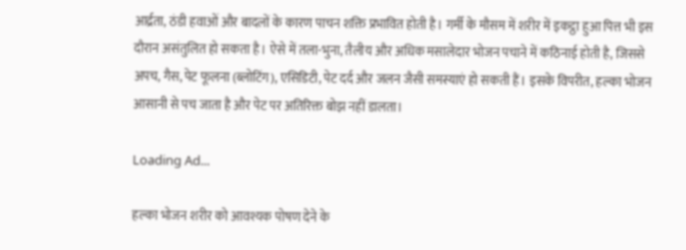आर्द्रता, ठंडी हवाओं और बादलों के कारण पाचन शक्ति प्रभावित होती है। गर्मी के मौसम में शरीर में इकट्ठा हुआ पित्त भी इस दौरान असंतुलित हो सकता है। ऐसे में तला-भुना, तैलीय और अधिक मसालेदार भोजन पचाने में कठिनाई होती है, जिससे अपच, गैस, पेट फूलना (ब्लोटिंग), एसिडिटी, पेट दर्द और जलन जैसी समस्याएं हो सकती हैं। इसके विपरीत, हल्का भोजन आसानी से पच जाता है और पेट पर अतिरिक्त बोझ नहीं डालता।

Loading Ad...

हल्का भोजन शरीर को आवश्यक पोषण देने के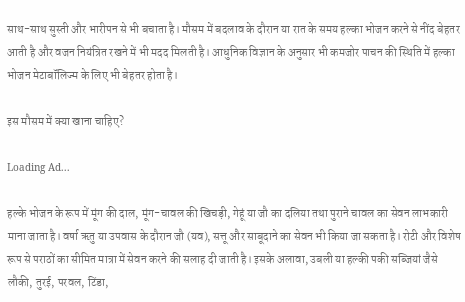साथ-साथ सुस्ती और भारीपन से भी बचाता है। मौसम में बदलाव के दौरान या रात के समय हल्का भोजन करने से नींद बेहतर आती है और वजन नियंत्रित रखने में भी मदद मिलती है। आधुनिक विज्ञान के अनुसार भी कमजोर पाचन की स्थिति में हल्का भोजन मेटाबॉलिज्म के लिए भी बेहतर होता है।

इस मौसम में क्या खाना चाहिए?

Loading Ad...

हल्के भोजन के रूप में मूंग की दाल, मूंग-चावल की खिचड़ी, गेहूं या जौ का दलिया तथा पुराने चावल का सेवन लाभकारी माना जाता है। वर्षा ऋतु या उपवास के दौरान जौ (यव), सत्तू और साबूदाने का सेवन भी किया जा सकता है। रोटी और विशेष रूप से पराठों का सीमित मात्रा में सेवन करने की सलाह दी जाती है। इसके अलावा, उबली या हल्की पकी सब्जियां जैसे लौकी, तुरई, परवल, टिंडा,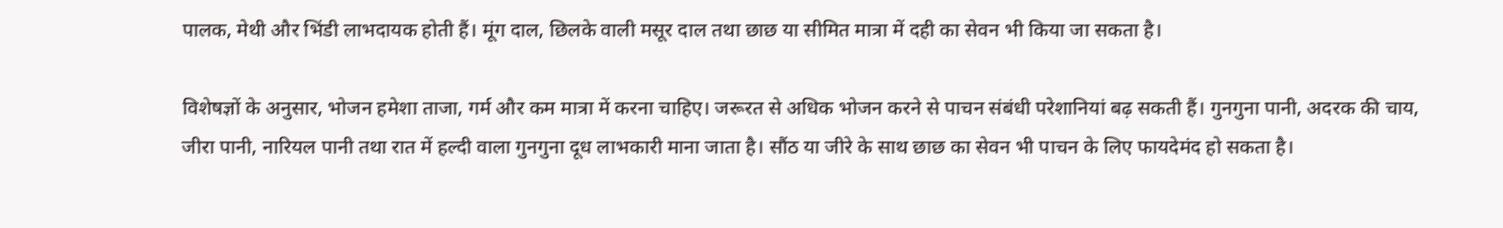पालक, मेथी और भिंडी लाभदायक होती हैं। मूंग दाल, छिलके वाली मसूर दाल तथा छाछ या सीमित मात्रा में दही का सेवन भी किया जा सकता है।

विशेषज्ञों के अनुसार, भोजन हमेशा ताजा, गर्म और कम मात्रा में करना चाहिए। जरूरत से अधिक भोजन करने से पाचन संबंधी परेशानियां बढ़ सकती हैं। गुनगुना पानी, अदरक की चाय, जीरा पानी, नारियल पानी तथा रात में हल्दी वाला गुनगुना दूध लाभकारी माना जाता है। सौंठ या जीरे के साथ छाछ का सेवन भी पाचन के लिए फायदेमंद हो सकता है।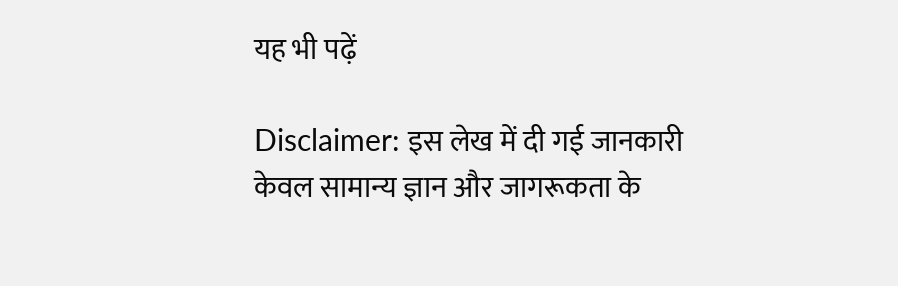यह भी पढ़ें

Disclaimer: इस लेख में दी गई जानकारी केवल सामान्य ज्ञान और जागरूकता के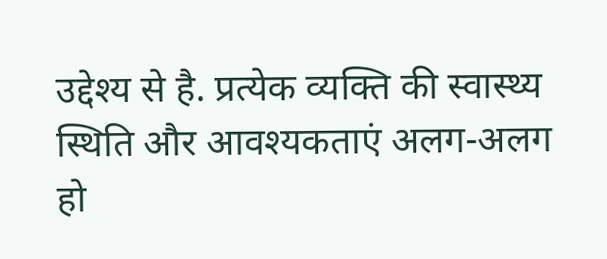उद्देश्य से है. प्रत्येक व्यक्ति की स्वास्थ्य स्थिति और आवश्यकताएं अलग-अलग हो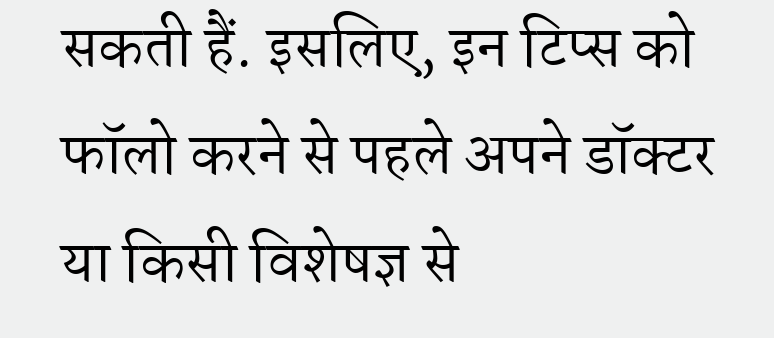सकती हैं. इसलिए, इन टिप्स को फॉलो करने से पहले अपने डॉक्टर या किसी विशेषज्ञ से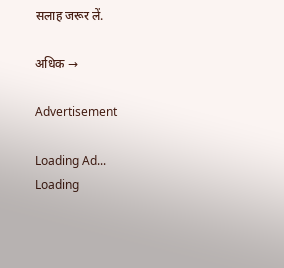सलाह जरूर लें.

अधिक →

Advertisement

Loading Ad...
Loading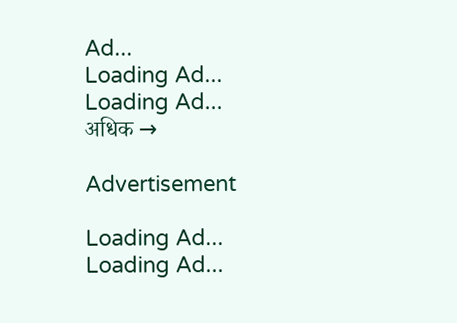Ad...
Loading Ad...
Loading Ad...
अधिक →

Advertisement

Loading Ad...
Loading Ad...